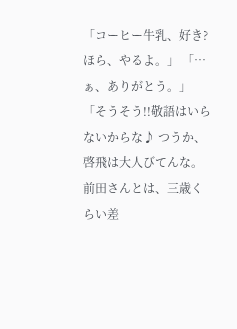「コーヒー牛乳、好き? ほら、やるよ。」 「…ぁ、ありがとう。」 「そうそう!!敬語はいらないからな♪ つうか、啓飛は大人びてんな。 前田さんとは、三歳くらい差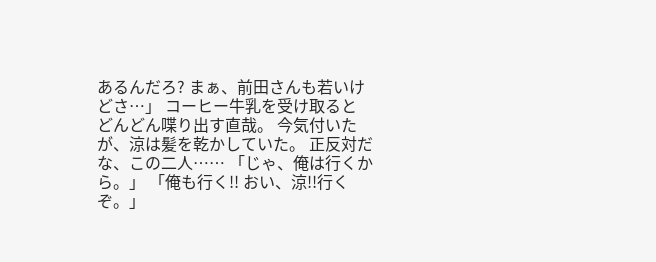あるんだろ? まぁ、前田さんも若いけどさ…」 コーヒー牛乳を受け取ると どんどん喋り出す直哉。 今気付いたが、涼は髪を乾かしていた。 正反対だな、この二人…… 「じゃ、俺は行くから。」 「俺も行く!! おい、涼!!行くぞ。」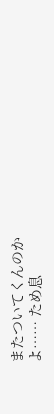またついてくんのかよ…… ため息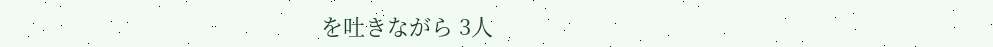を吐きながら 3人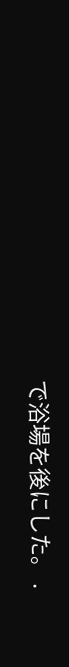で浴場を後にした。 .